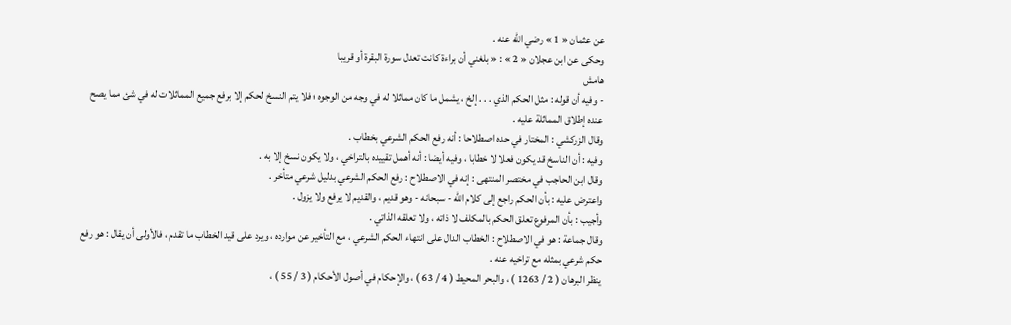عن عثمان « 1 » رضي الله عنه .
وحكى عن ابن عجلان « 2 » : « بلغني أن براءة كانت تعدل سورة البقرة أو قريبا
هامش
- وفيه أن قوله : مثل الحكم الذي . . . إلخ ، يشمل ما كان مماثلا له في وجه من الوجوه ؛ فلا يتم النسخ لحكم إلا برفع جميع المماثلات له في شئ مما يصح عنده إطلاق المماثلة عليه .
وقال الزركشي : المختار في حده اصطلاحا : أنه رفع الحكم الشرعي بخطاب .
وفيه : أن الناسخ قد يكون فعلا لا خطابا ، وفيه أيضا : أنه أهمل تقييده بالتراخي ، ولا يكون نسخ إلا به .
وقال ابن الحاجب في مختصر المنتهى : إنه في الاصطلاح : رفع الحكم الشرعي بدليل شرعي متأخر .
واعترض عليه : بأن الحكم راجع إلى كلام الله - سبحانه - وهو قديم ، والقديم لا يرفع ولا يزول .
وأجيب : بأن المرفوع تعلق الحكم بالمكلف لا ذاته ، ولا تعلقه الذاتي .
وقال جماعة : هو في الاصطلاح : الخطاب الدال على انتهاء الحكم الشرعي ، مع التأخير عن موارده ، ويرد على قيد الخطاب ما تقدم ، فالأولى أن يقال : هو رفع حكم شرعي بمثله مع تراخيه عنه .
ينظر البرهان ( 2 / 1263 ) ، والبحر المحيط ( 4 / 63 ) ، والإحكام في أصول الأحكام ( 3 / 55 ) ،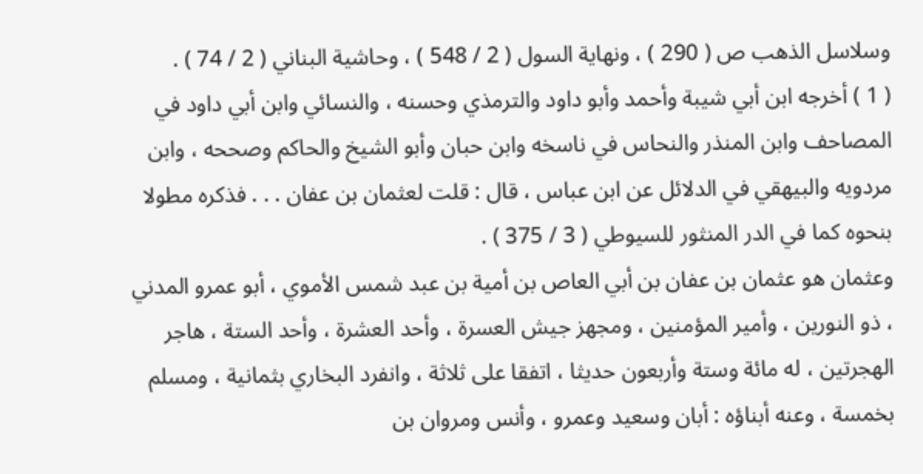وسلاسل الذهب ص ( 290 ) ، ونهاية السول ( 2 / 548 ) ، وحاشية البناني ( 2 / 74 ) .
( 1 ) أخرجه ابن أبي شيبة وأحمد وأبو داود والترمذي وحسنه ، والنسائي وابن أبي داود في المصاحف وابن المنذر والنحاس في ناسخه وابن حبان وأبو الشيخ والحاكم وصححه ، وابن مردويه والبيهقي في الدلائل عن ابن عباس ، قال : قلت لعثمان بن عفان . . . فذكره مطولا بنحوه كما في الدر المنثور للسيوطي ( 3 / 375 ) .
وعثمان هو عثمان بن عفان بن أبي العاص بن أمية بن عبد شمس الأموي ، أبو عمرو المدني ، ذو النورين ، وأمير المؤمنين ، ومجهز جيش العسرة ، وأحد العشرة ، وأحد الستة ، هاجر الهجرتين ، له مائة وستة وأربعون حديثا ، اتفقا على ثلاثة ، وانفرد البخاري بثمانية ، ومسلم بخمسة ، وعنه أبناؤه : أبان وسعيد وعمرو ، وأنس ومروان بن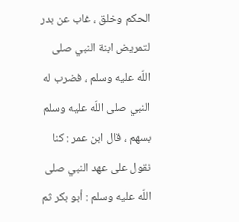الحكم وخلق ، غاب عن بدر لتمريض ابنة النبي صلى اللّه عليه وسلم ، فضرب له النبي صلى اللّه عليه وسلم بسهم ، قال ابن عمر : كنا نقول على عهد النبي صلى اللّه عليه وسلم : أبو بكر ثم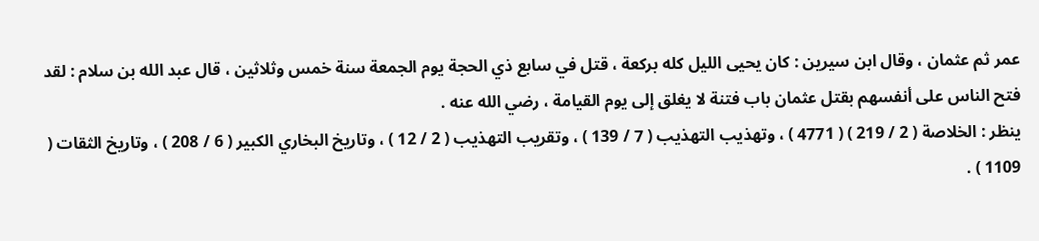عمر ثم عثمان ، وقال ابن سيرين : كان يحيى الليل كله بركعة ، قتل في سابع ذي الحجة يوم الجمعة سنة خمس وثلاثين ، قال عبد الله بن سلام : لقد فتح الناس على أنفسهم بقتل عثمان باب فتنة لا يغلق إلى يوم القيامة ، رضي الله عنه .
ينظر : الخلاصة ( 2 / 219 ) ( 4771 ) ، وتهذيب التهذيب ( 7 / 139 ) ، وتقريب التهذيب ( 2 / 12 ) ، وتاريخ البخاري الكبير ( 6 / 208 ) ، وتاريخ الثقات ( 1109 ) .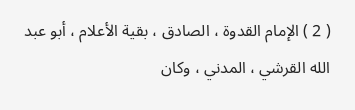( 2 ) الإمام القدوة ، الصادق ، بقية الأعلام ، أبو عبد الله القرشي ، المدني ، وكان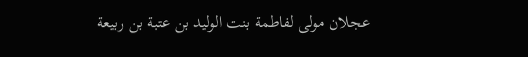عجلان مولى لفاطمة بنت الوليد بن عتبة بن ربيعة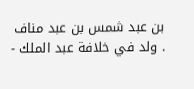بن عبد شمس بن عبد مناف . ولد في خلافة عبد الملك -